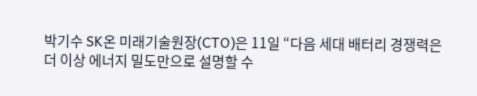박기수 SK온 미래기술원장(CTO)은 11일 “다음 세대 배터리 경쟁력은 더 이상 에너지 밀도만으로 설명할 수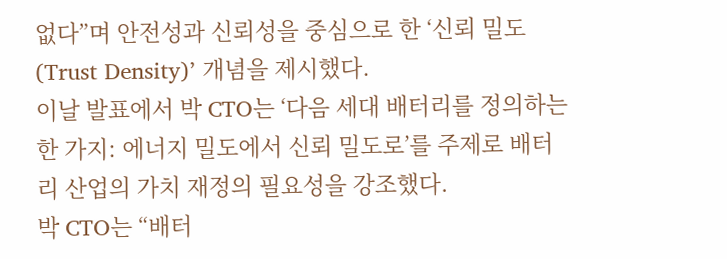없다”며 안전성과 신뢰성을 중심으로 한 ‘신뢰 밀도(Trust Density)’ 개념을 제시했다.
이날 발표에서 박 CTO는 ‘다음 세대 배터리를 정의하는 한 가지: 에너지 밀도에서 신뢰 밀도로’를 주제로 배터리 산업의 가치 재정의 필요성을 강조했다.
박 CTO는 “배터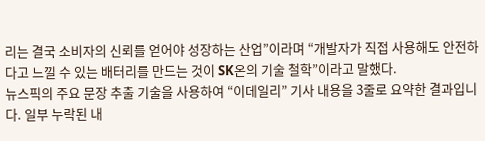리는 결국 소비자의 신뢰를 얻어야 성장하는 산업”이라며 “개발자가 직접 사용해도 안전하다고 느낄 수 있는 배터리를 만드는 것이 SK온의 기술 철학”이라고 말했다.
뉴스픽의 주요 문장 추출 기술을 사용하여 “이데일리” 기사 내용을 3줄로 요약한 결과입니다. 일부 누락된 내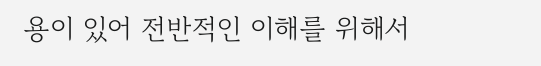용이 있어 전반적인 이해를 위해서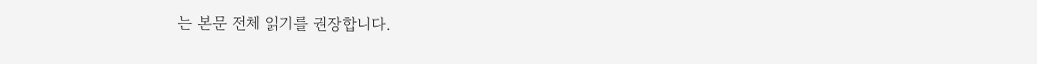는 본문 전체 읽기를 권장합니다.